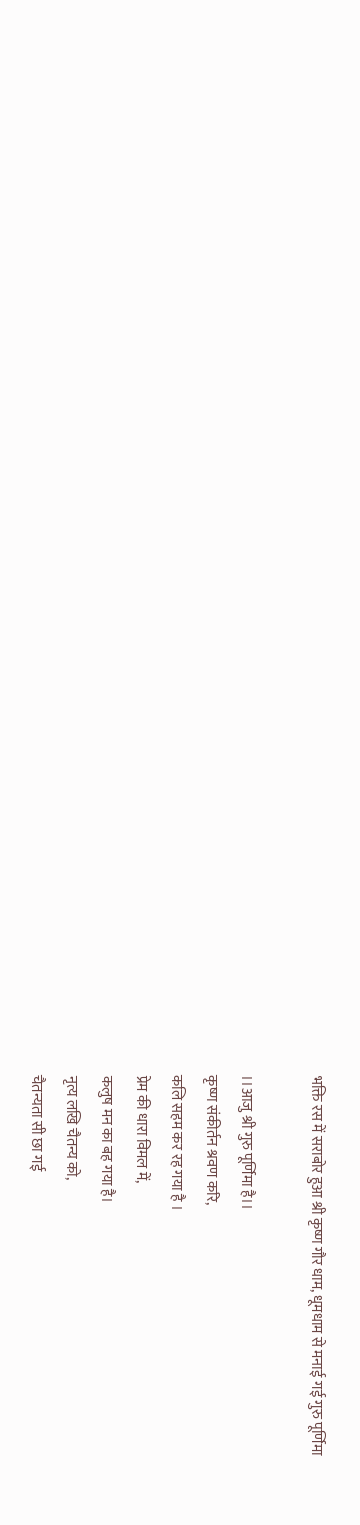भक्ति रस में सराबोर हुआ श्री कृष्ण गौर धाम, धूमधाम से मनाई गई गुरु पूर्णिमा

।।आजु श्री गुरु पूर्णिमा है।।
कृष्ण संकीर्तन श्रवण करि,
कलि सहम कर रह गया है ।
प्रेम की धारा विमल में,
कलुष मन का बह गया है।
नृत्य लखि चैतन्य को,
चैतन्यता सी छा गई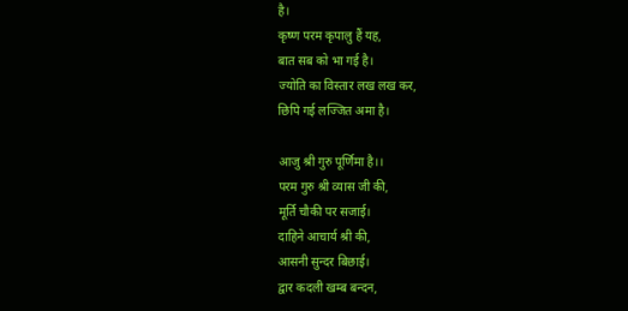है।
कृष्ण परम कृपालु हैं यह,
बात सब को भा गई है।
ज्योति का विस्तार लख लख कर,
छिपि गई लज्जित अमा है।

आजु श्री गुरु पूर्णिमा है।।
परम गुरु श्री व्यास जी की,
मूर्ति चौकी पर सजाई।
दाहिने आचार्य श्री की,
आसनी सुन्दर बिछाई।
द्वार कदली खम्ब बन्दन,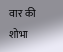वार की शोभा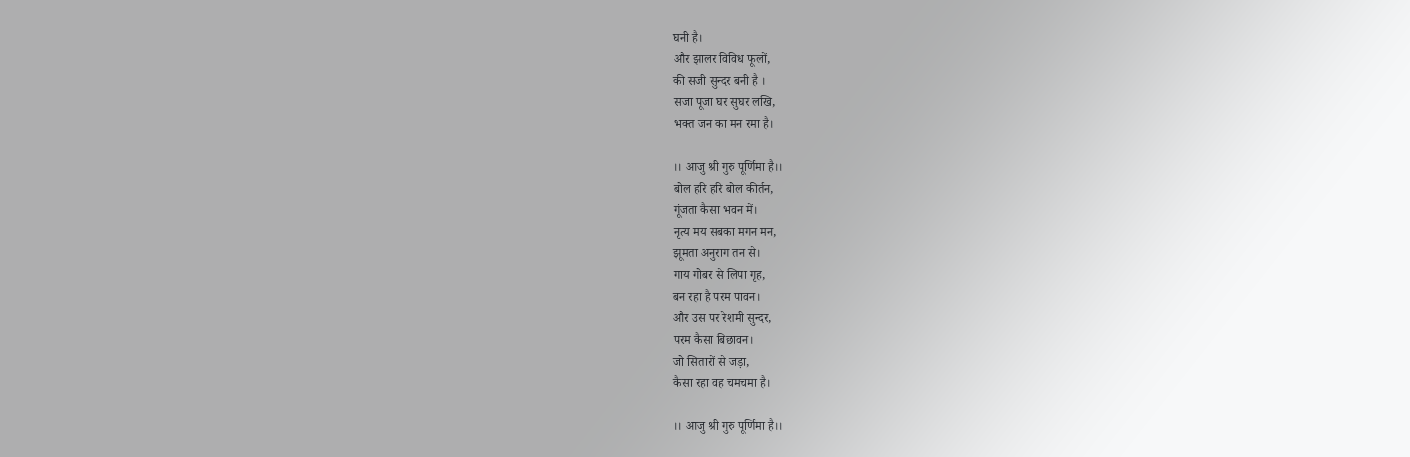घनी है।
और झालर विविध फूलों,
की सजी सुन्दर बनी है ।
सजा पूजा घर सुघर लखि,
भक्त जन का मन रमा है।

।। आजु श्री गुरु पूर्णिमा है।।
बोल हरि हरि बोल कीर्तन,
गूंजता कैसा भवन में।
नृत्य मय सबका मगन मन,
झूमता अनुराग तन से।
गाय गोबर से लिपा गृह,
बन रहा है परम पावन।
और उस पर रेशमी सुन्दर,
परम कैसा बिछावन।
जो सितारों से जड़ा,
कैसा रहा वह चमचमा है।

।। आजु श्री गुरु पूर्णिमा है।।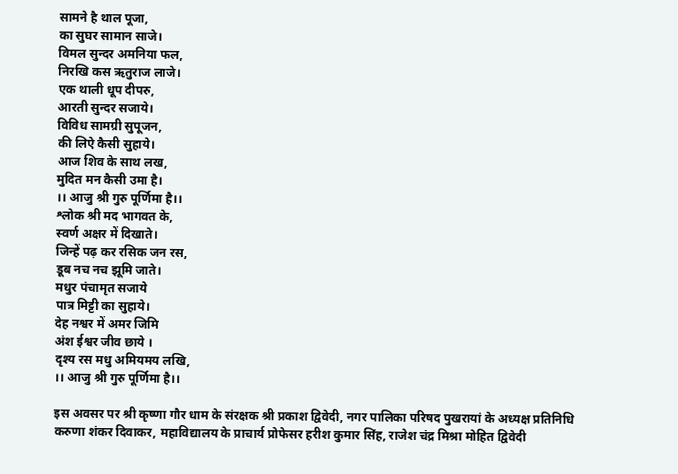सामने है थाल पूजा,
का सुघर सामान साजे।
विमल सुन्दर अमनिया फल,
निरखि कस ऋतुराज लाजे।
एक थाली धूप दीपरु,
आरती सुन्दर सजाये।
विविध सामग्री सुपूजन,
की लिऐ कैसी सुहाये।
आज शिव के साथ लख,
मुदित मन कैसी उमा है।
।। आजु श्री गुरु पूर्णिमा है।।
श्लोक श्री मद भागवत के,
स्वर्ण अक्षर में दिखाते।
जिन्हें पढ़ कर रसिक जन रस,
डूब नच नच झूमि जाते।
मधुर पंचामृत सजाये
पात्र मिट्टी का सुहाये।
देह नश्वर में अमर जिमि
अंश ईश्वर जीव छाये ।
दृश्य रस मधु अमियमय लखि,
।। आजु श्री गुरु पूर्णिमा है।।

इस अवसर पर श्री कृष्णा गौर धाम के संरक्षक श्री प्रकाश द्विवेदी, नगर पालिका परिषद पुखरायां के अध्यक्ष प्रतिनिधि करुणा शंकर दिवाकर, महाविद्यालय के प्राचार्य प्रोफेसर हरीश कुमार सिंह, राजेश चंद्र मिश्रा मोहित द्विवेदी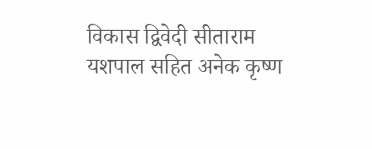विकास द्विवेदी सीताराम यशपाल सहित अनेक कृष्ण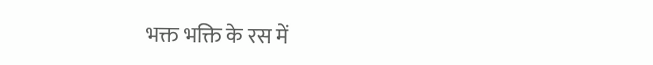भक्त भक्ति के रस में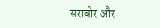सराबोर और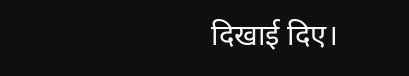दिखाई दिए।